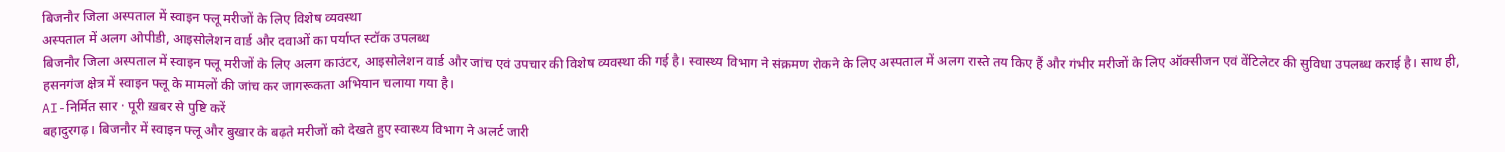बिजनौर जिला अस्पताल में स्वाइन फ्लू मरीजों के लिए विशेष व्यवस्था
अस्पताल में अलग ओपीडी, आइसोलेशन वार्ड और दवाओं का पर्याप्त स्टॉक उपलब्ध
बिजनौर जिला अस्पताल में स्वाइन फ्लू मरीजों के लिए अलग काउंटर, आइसोलेशन वार्ड और जांच एवं उपचार की विशेष व्यवस्था की गई है। स्वास्थ्य विभाग ने संक्रमण रोकने के लिए अस्पताल में अलग रास्ते तय किए हैं और गंभीर मरीजों के लिए ऑक्सीजन एवं वेंटिलेटर की सुविधा उपलब्ध कराई है। साथ ही, हसनगंज क्षेत्र में स्वाइन फ्लू के मामलों की जांच कर जागरूकता अभियान चलाया गया है।
AI-निर्मित सार · पूरी ख़बर से पुष्टि करें
बहादुरगढ़। बिजनौर में स्वाइन फ्लू और बुखार के बढ़ते मरीजों को देखते हुए स्वास्थ्य विभाग ने अलर्ट जारी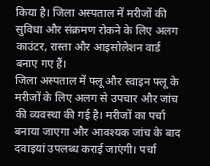किया है। जिला अस्पताल में मरीजों की सुविधा और संक्रमण रोकने के लिए अलग काउंटर, रास्ता और आइसोलेशन वार्ड बनाए गए हैं।
जिला अस्पताल में फ्लू और स्वाइन फ्लू के मरीजों के लिए अलग से उपचार और जांच की व्यवस्था की गई है। मरीजों का पर्चा बनाया जाएगा और आवश्यक जांच के बाद दवाइयां उपलब्ध कराई जाएंगी। पर्चा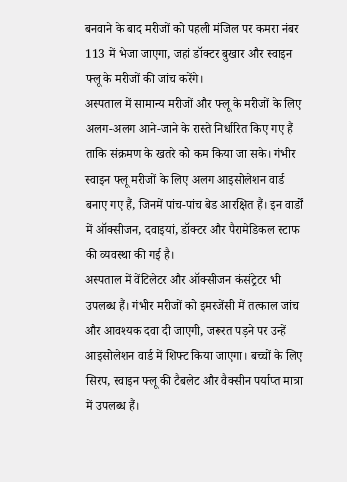बनवाने के बाद मरीजों को पहली मंजिल पर कमरा नंबर 113 में भेजा जाएगा, जहां डॉक्टर बुखार और स्वाइन फ्लू के मरीजों की जांच करेंगे।
अस्पताल में सामान्य मरीजों और फ्लू के मरीजों के लिए अलग-अलग आने-जाने के रास्ते निर्धारित किए गए हैं ताकि संक्रमण के खतरे को कम किया जा सके। गंभीर स्वाइन फ्लू मरीजों के लिए अलग आइसोलेशन वार्ड बनाए गए हैं, जिनमें पांच-पांच बेड आरक्षित हैं। इन वार्डों में ऑक्सीजन, दवाइयां, डॉक्टर और पैरामेडिकल स्टाफ की व्यवस्था की गई है।
अस्पताल में वेंटिलेटर और ऑक्सीजन कंसंट्रेटर भी उपलब्ध हैं। गंभीर मरीजों को इमरजेंसी में तत्काल जांच और आवश्यक दवा दी जाएगी, जरूरत पड़ने पर उन्हें आइसोलेशन वार्ड में शिफ्ट किया जाएगा। बच्चों के लिए सिरप, स्वाइन फ्लू की टैबलेट और वैक्सीन पर्याप्त मात्रा में उपलब्ध हैं।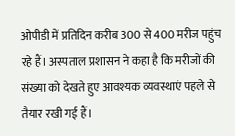ओपीडी में प्रतिदिन करीब 300 से 400 मरीज पहुंच रहे हैं। अस्पताल प्रशासन ने कहा है कि मरीजों की संख्या को देखते हुए आवश्यक व्यवस्थाएं पहले से तैयार रखी गई हैं।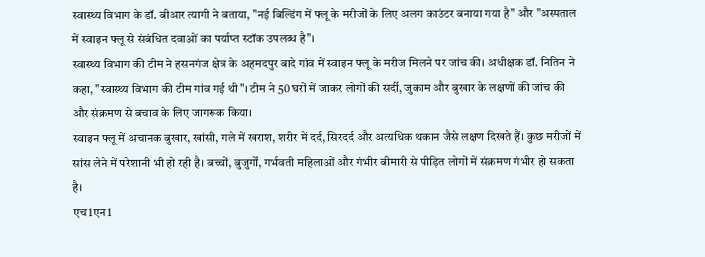स्वास्थ्य विभाग के डॉ. बीआर त्यागी ने बताया, "नई बिल्डिंग में फ्लू के मरीजों के लिए अलग काउंटर बनाया गया है" और "अस्पताल में स्वाइन फ्लू से संबंधित दवाओं का पर्याप्त स्टॉक उपलब्ध है"।
स्वास्थ्य विभाग की टीम ने हसनगंज क्षेत्र के अहमदपुर बादे गांव में स्वाइन फ्लू के मरीज मिलने पर जांच की। अधीक्षक डॉ. नितिन ने कहा, "स्वास्थ्य विभाग की टीम गांव गई थी"। टीम ने 50 घरों में जाकर लोगों की सर्दी, जुकाम और बुखार के लक्षणों की जांच की और संक्रमण से बचाव के लिए जागरूक किया।
स्वाइन फ्लू में अचानक बुखार, खांसी, गले में खराश, शरीर में दर्द, सिरदर्द और अत्यधिक थकान जैसे लक्षण दिखते हैं। कुछ मरीजों में सांस लेने में परेशानी भी हो रही है। बच्चों, बुजुर्गों, गर्भवती महिलाओं और गंभीर बीमारी से पीड़ित लोगों में संक्रमण गंभीर हो सकता है।
एच1एन1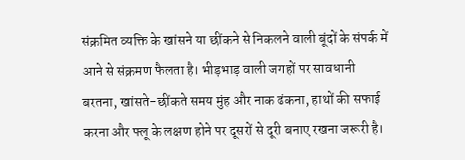संक्रमित व्यक्ति के खांसने या छींकने से निकलने वाली बूंदों के संपर्क में आने से संक्रमण फैलता है। भीड़भाड़ वाली जगहों पर सावधानी बरतना, खांसते-छींकते समय मुंह और नाक ढंकना, हाथों की सफाई करना और फ्लू के लक्षण होने पर दूसरों से दूरी बनाए रखना जरूरी है।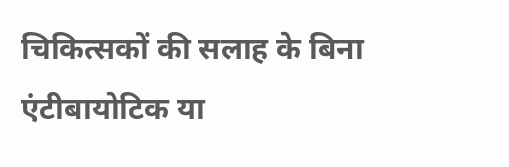चिकित्सकों की सलाह के बिना एंटीबायोटिक या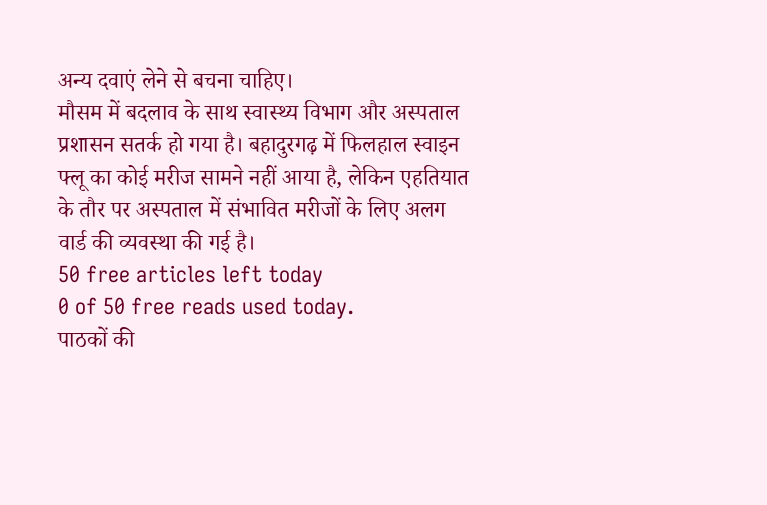अन्य दवाएं लेने से बचना चाहिए।
मौसम में बदलाव के साथ स्वास्थ्य विभाग और अस्पताल प्रशासन सतर्क हो गया है। बहादुरगढ़ में फिलहाल स्वाइन फ्लू का कोई मरीज सामने नहीं आया है, लेकिन एहतियात के तौर पर अस्पताल में संभावित मरीजों के लिए अलग वार्ड की व्यवस्था की गई है।
50 free articles left today
0 of 50 free reads used today.
पाठकों की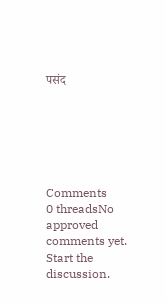पसंद






Comments
0 threadsNo approved comments yet. Start the discussion.